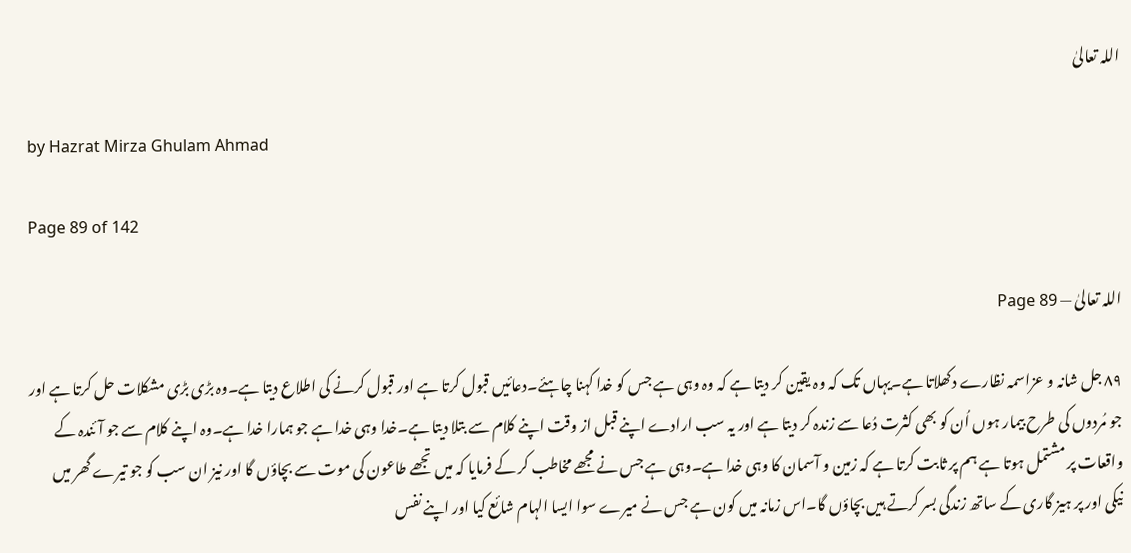اللہ تعالیٰ

by Hazrat Mirza Ghulam Ahmad

Page 89 of 142

اللہ تعالیٰ — Page 89

۸۹ جل شانہ و عزاسمہ نظارے دکھلاتا ہے۔یہاں تک کہ وہ یقین کر دیتا ہے کہ وہ وہی ہے جس کو خدا کہنا چاہئے۔دعائیں قبول کرتا ہے اور قبول کرنے کی اطلاع دیتا ہے۔وہ بڑی بڑی مشکلات حل کرتا ہے اور جو مُردوں کی طرح بیمار ہوں اُن کو بھی کثرت دُعا سے زندہ کر دیتا ہے اور یہ سب ارادے اپنے قبل از وقت اپنے کلام سے بتلا دیتا ہے۔خدا وہی خدا ہے جو ہمارا خدا ہے۔وہ اپنے کلام سے جو آئندہ کے واقعات پر مشتمل ہوتا ہے ہم پر ثابت کرتا ہے کہ زمین و آسمان کا وہی خدا ہے۔وہی ہے جس نے مجھے مخاطب کر کے فرمایا کہ میں تجھے طاعون کی موت سے بچاؤں گا اور نیز ان سب کو جو تیرے گھر میں نیکی اور پر ہیز گاری کے ساتھ زندگی بسر کرتے ہیں بچاؤں گا۔اس زمانہ میں کون ہے جس نے میرے سوا ایسا الہام شائع کیا اور اپنے نفس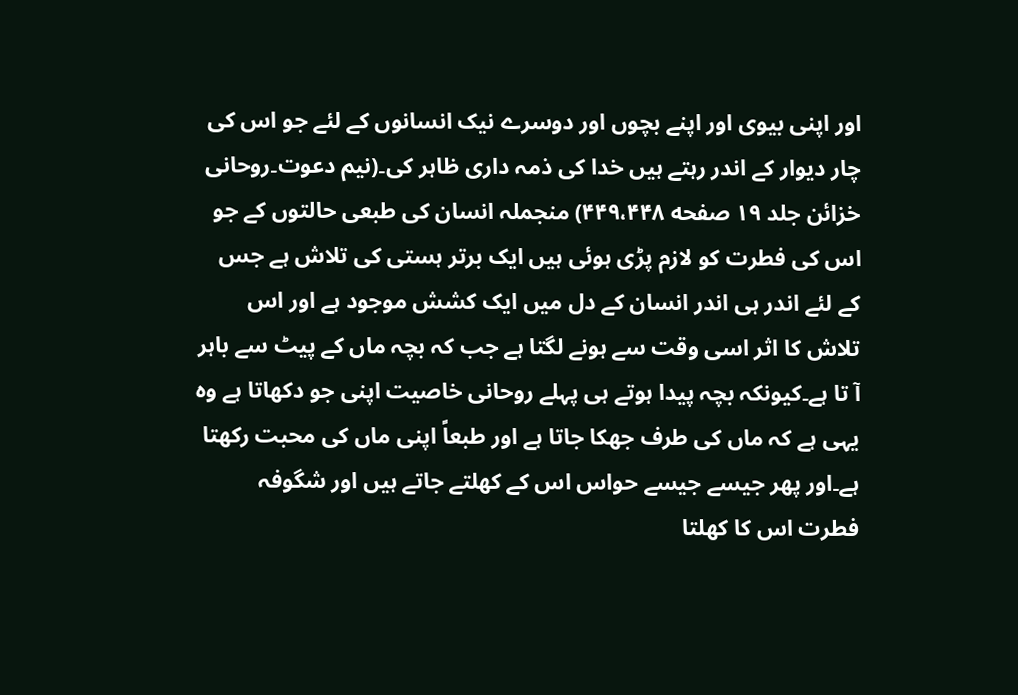اور اپنی بیوی اور اپنے بچوں اور دوسرے نیک انسانوں کے لئے جو اس کی چار دیوار کے اندر رہتے ہیں خدا کی ذمہ داری ظاہر کی۔(نیم دعوت۔روحانی خزائن جلد ۱۹ صفحه ۴۴۹،۴۴۸) منجملہ انسان کی طبعی حالتوں کے جو اس کی فطرت کو لازم پڑی ہوئی ہیں ایک برتر ہستی کی تلاش ہے جس کے لئے اندر ہی اندر انسان کے دل میں ایک کشش موجود ہے اور اس تلاش کا اثر اسی وقت سے ہونے لگتا ہے جب کہ بچہ ماں کے پیٹ سے باہر آ تا ہے۔کیونکہ بچہ پیدا ہوتے ہی پہلے روحانی خاصیت اپنی جو دکھاتا ہے وہ یہی ہے کہ ماں کی طرف جھکا جاتا ہے اور طبعاً اپنی ماں کی محبت رکھتا ہے۔اور پھر جیسے جیسے حواس اس کے کھلتے جاتے ہیں اور شگوفہ فطرت اس کا کھلتا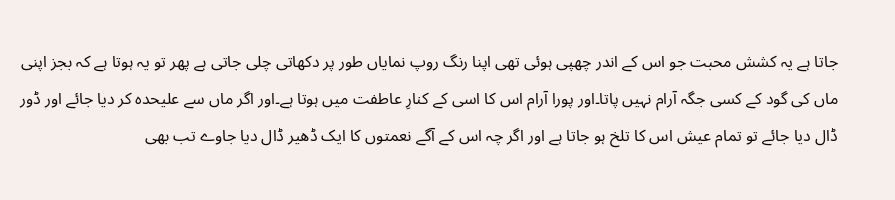جاتا ہے یہ کشش محبت جو اس کے اندر چھپی ہوئی تھی اپنا رنگ روپ نمایاں طور پر دکھاتی چلی جاتی ہے پھر تو یہ ہوتا ہے کہ بجز اپنی ماں کی گود کے کسی جگہ آرام نہیں پاتا۔اور پورا آرام اس کا اسی کے کنارِ عاطفت میں ہوتا ہے۔اور اگر ماں سے علیحدہ کر دیا جائے اور ڈور ڈال دیا جائے تو تمام عیش اس کا تلخ ہو جاتا ہے اور اگر چہ اس کے آگے نعمتوں کا ایک ڈھیر ڈال دیا جاوے تب بھی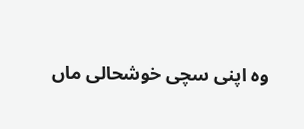وہ اپنی سچی خوشحالی ماں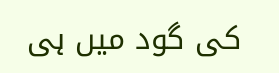کی گود میں ہی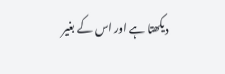دیکھتا ہے اور اس کے بغیر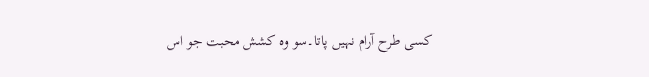کسی طرح آرام نہیں پاتا۔سو وہ کشش محبت جو اس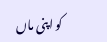کو اپنی ماں